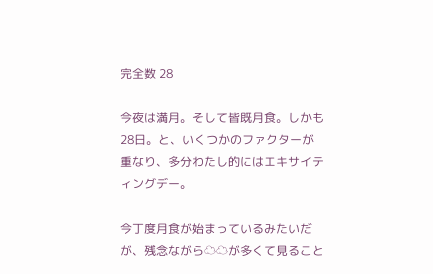完全数 28

今夜は満月。そして皆既月食。しかも28日。と、いくつかのファクターが重なり、多分わたし的にはエキサイティングデー。

今丁度月食が始まっているみたいだが、残念ながら☁☁が多くて見ること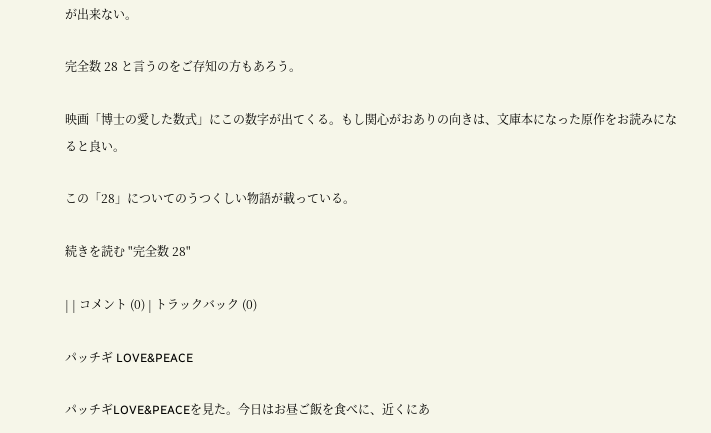が出来ない。

完全数 28 と言うのをご存知の方もあろう。

映画「博士の愛した数式」にこの数字が出てくる。もし関心がおありの向きは、文庫本になった原作をお読みになると良い。

この「28」についてのうつくしい物語が載っている。

続きを読む "完全数 28"

| | コメント (0) | トラックバック (0)

パッチギ LOVE&PEACE

パッチギLOVE&PEACEを見た。今日はお昼ご飯を食べに、近くにあ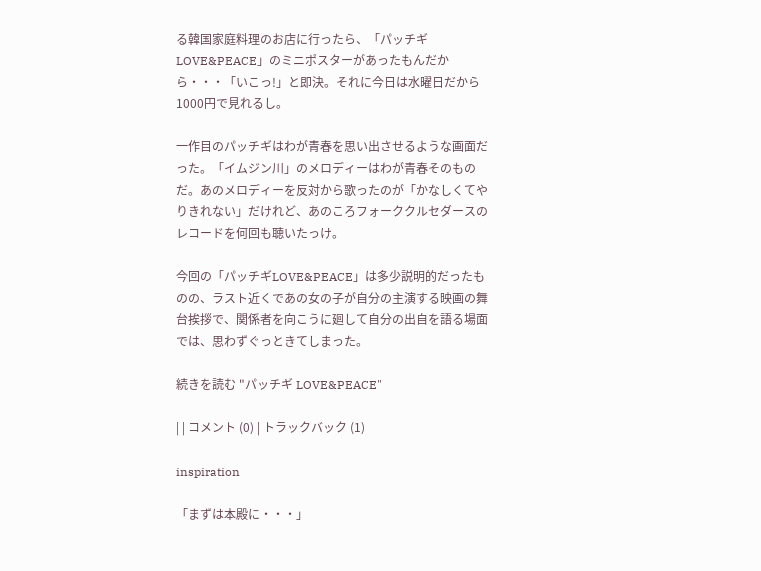る韓国家庭料理のお店に行ったら、「パッチギLOVE&PEACE」のミニポスターがあったもんだから・・・「いこっ!」と即決。それに今日は水曜日だから1000円で見れるし。

一作目のパッチギはわが青春を思い出させるような画面だった。「イムジン川」のメロディーはわが青春そのものだ。あのメロディーを反対から歌ったのが「かなしくてやりきれない」だけれど、あのころフォーククルセダースのレコードを何回も聴いたっけ。

今回の「パッチギLOVE&PEACE」は多少説明的だったものの、ラスト近くであの女の子が自分の主演する映画の舞台挨拶で、関係者を向こうに廻して自分の出自を語る場面では、思わずぐっときてしまった。

続きを読む "パッチギ LOVE&PEACE"

| | コメント (0) | トラックバック (1)

inspiration

「まずは本殿に・・・」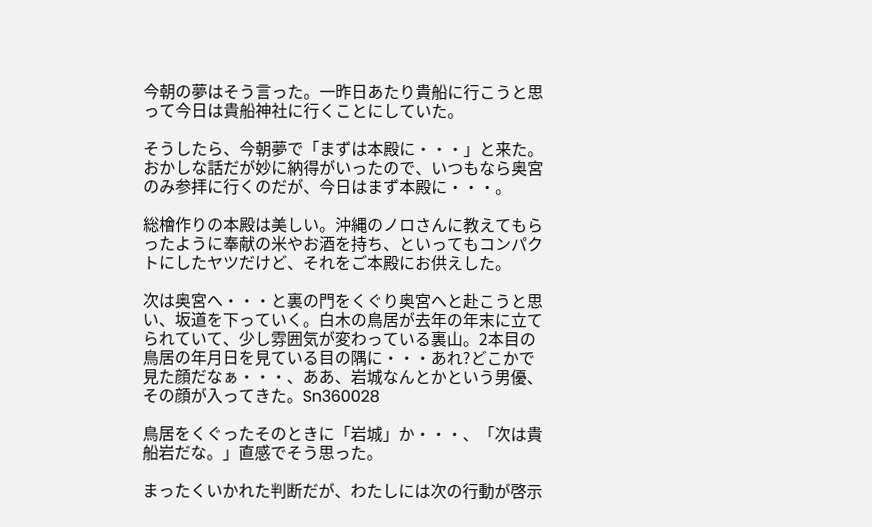今朝の夢はそう言った。一昨日あたり貴船に行こうと思って今日は貴船神社に行くことにしていた。

そうしたら、今朝夢で「まずは本殿に・・・」と来た。おかしな話だが妙に納得がいったので、いつもなら奥宮のみ参拝に行くのだが、今日はまず本殿に・・・。

総檜作りの本殿は美しい。沖縄のノロさんに教えてもらったように奉献の米やお酒を持ち、といってもコンパクトにしたヤツだけど、それをご本殿にお供えした。

次は奥宮へ・・・と裏の門をくぐり奥宮へと赴こうと思い、坂道を下っていく。白木の鳥居が去年の年末に立てられていて、少し雰囲気が変わっている裏山。2本目の鳥居の年月日を見ている目の隅に・・・あれ?どこかで見た顔だなぁ・・・、ああ、岩城なんとかという男優、その顔が入ってきた。Sn360028

鳥居をくぐったそのときに「岩城」か・・・、「次は貴船岩だな。」直感でそう思った。

まったくいかれた判断だが、わたしには次の行動が啓示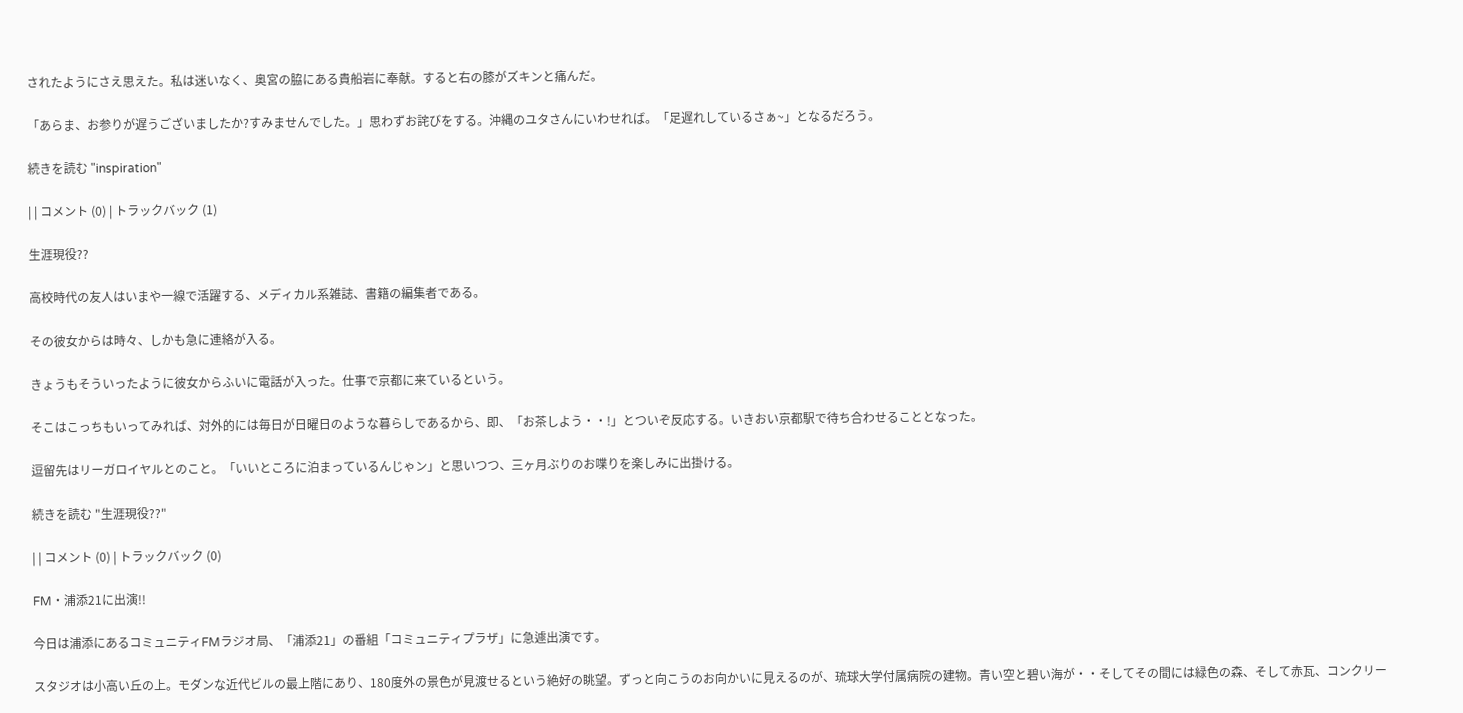されたようにさえ思えた。私は迷いなく、奥宮の脇にある貴船岩に奉献。すると右の膝がズキンと痛んだ。

「あらま、お参りが遅うございましたか?すみませんでした。」思わずお詫びをする。沖縄のユタさんにいわせれば。「足遅れしているさぁ~」となるだろう。

続きを読む "inspiration"

| | コメント (0) | トラックバック (1)

生涯現役??

高校時代の友人はいまや一線で活躍する、メディカル系雑誌、書籍の編集者である。

その彼女からは時々、しかも急に連絡が入る。

きょうもそういったように彼女からふいに電話が入った。仕事で京都に来ているという。

そこはこっちもいってみれば、対外的には毎日が日曜日のような暮らしであるから、即、「お茶しよう・・!」とついぞ反応する。いきおい京都駅で待ち合わせることとなった。

逗留先はリーガロイヤルとのこと。「いいところに泊まっているんじゃン」と思いつつ、三ヶ月ぶりのお喋りを楽しみに出掛ける。

続きを読む "生涯現役??"

| | コメント (0) | トラックバック (0)

FM・浦添21に出演!!

今日は浦添にあるコミュニティFMラジオ局、「浦添21」の番組「コミュニティプラザ」に急遽出演です。

スタジオは小高い丘の上。モダンな近代ビルの最上階にあり、180度外の景色が見渡せるという絶好の眺望。ずっと向こうのお向かいに見えるのが、琉球大学付属病院の建物。青い空と碧い海が・・そしてその間には緑色の森、そして赤瓦、コンクリー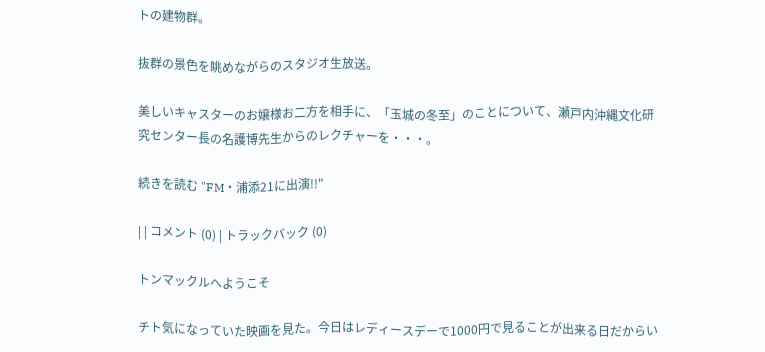トの建物群。

抜群の景色を眺めながらのスタジオ生放送。

美しいキャスターのお嬢様お二方を相手に、「玉城の冬至」のことについて、瀬戸内沖縄文化研究センター長の名護博先生からのレクチャーを・・・。

続きを読む "FM・浦添21に出演!!"

| | コメント (0) | トラックバック (0)

トンマックルへようこそ

チト気になっていた映画を見た。今日はレディースデーで1000円で見ることが出来る日だからい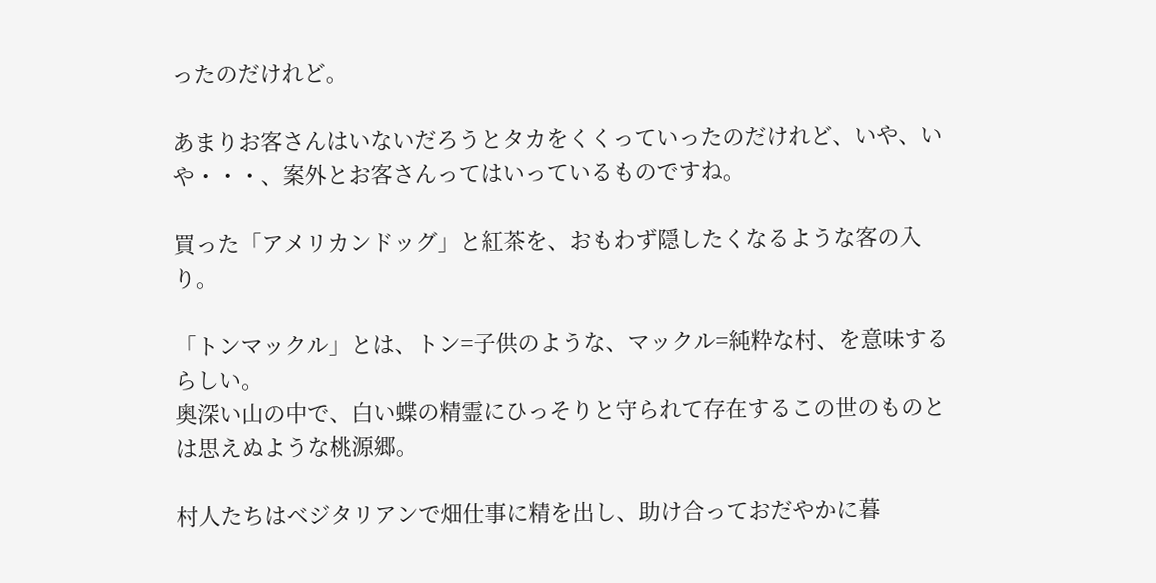ったのだけれど。

あまりお客さんはいないだろうとタカをくくっていったのだけれど、いや、いや・・・、案外とお客さんってはいっているものですね。

買った「アメリカンドッグ」と紅茶を、おもわず隠したくなるような客の入り。

「トンマックル」とは、トン=子供のような、マックル=純粋な村、を意味するらしい。
奥深い山の中で、白い蝶の精霊にひっそりと守られて存在するこの世のものとは思えぬような桃源郷。

村人たちはベジタリアンで畑仕事に精を出し、助け合っておだやかに暮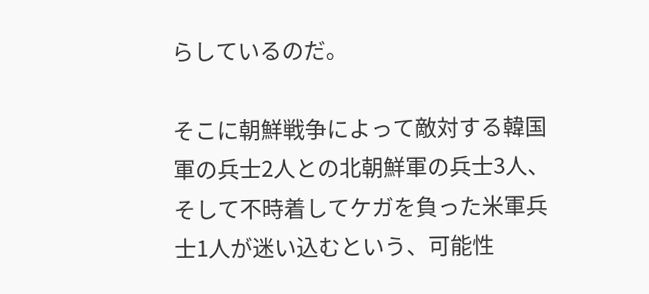らしているのだ。

そこに朝鮮戦争によって敵対する韓国軍の兵士2人との北朝鮮軍の兵士3人、そして不時着してケガを負った米軍兵士1人が迷い込むという、可能性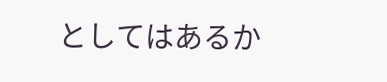としてはあるか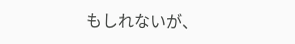もしれないが、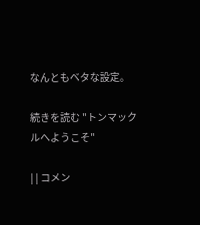なんともベタな設定。

続きを読む "トンマックルへようこそ"

| | コメン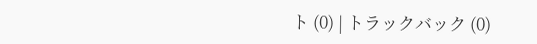ト (0) | トラックバック (0)